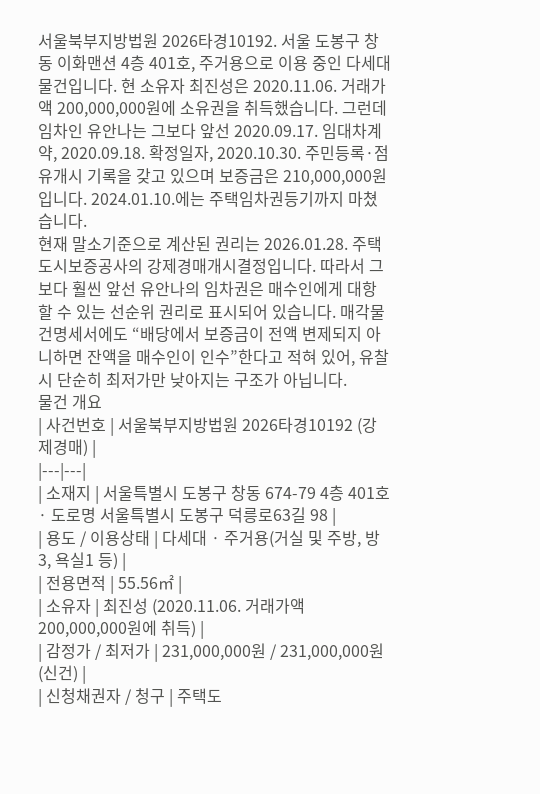서울북부지방법원 2026타경10192. 서울 도봉구 창동 이화맨션 4층 401호, 주거용으로 이용 중인 다세대 물건입니다. 현 소유자 최진성은 2020.11.06. 거래가액 200,000,000원에 소유권을 취득했습니다. 그런데 임차인 유안나는 그보다 앞선 2020.09.17. 임대차계약, 2020.09.18. 확정일자, 2020.10.30. 주민등록·점유개시 기록을 갖고 있으며 보증금은 210,000,000원입니다. 2024.01.10.에는 주택임차권등기까지 마쳤습니다.
현재 말소기준으로 계산된 권리는 2026.01.28. 주택도시보증공사의 강제경매개시결정입니다. 따라서 그보다 훨씬 앞선 유안나의 임차권은 매수인에게 대항할 수 있는 선순위 권리로 표시되어 있습니다. 매각물건명세서에도 “배당에서 보증금이 전액 변제되지 아니하면 잔액을 매수인이 인수”한다고 적혀 있어, 유찰 시 단순히 최저가만 낮아지는 구조가 아닙니다.
물건 개요
| 사건번호 | 서울북부지방법원 2026타경10192 (강제경매) |
|---|---|
| 소재지 | 서울특별시 도봉구 창동 674-79 4층 401호 · 도로명 서울특별시 도봉구 덕릉로63길 98 |
| 용도 / 이용상태 | 다세대 · 주거용(거실 및 주방, 방3, 욕실1 등) |
| 전용면적 | 55.56㎡ |
| 소유자 | 최진성 (2020.11.06. 거래가액 200,000,000원에 취득) |
| 감정가 / 최저가 | 231,000,000원 / 231,000,000원 (신건) |
| 신청채권자 / 청구 | 주택도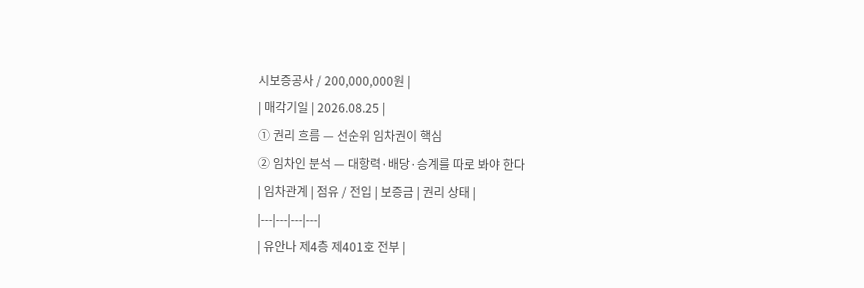시보증공사 / 200,000,000원 |
| 매각기일 | 2026.08.25 |
① 권리 흐름 — 선순위 임차권이 핵심
② 임차인 분석 — 대항력·배당·승계를 따로 봐야 한다
| 임차관계 | 점유 / 전입 | 보증금 | 권리 상태 |
|---|---|---|---|
| 유안나 제4층 제401호 전부 |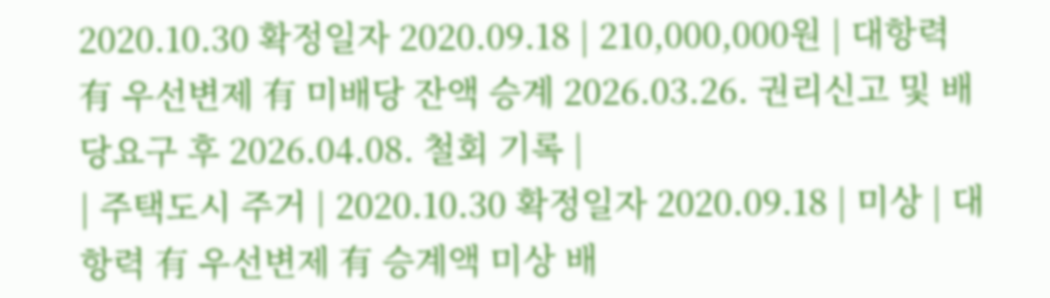2020.10.30 확정일자 2020.09.18 | 210,000,000원 | 대항력 有 우선변제 有 미배당 잔액 승계 2026.03.26. 권리신고 및 배당요구 후 2026.04.08. 철회 기록 |
| 주택도시 주거 | 2020.10.30 확정일자 2020.09.18 | 미상 | 대항력 有 우선변제 有 승계액 미상 배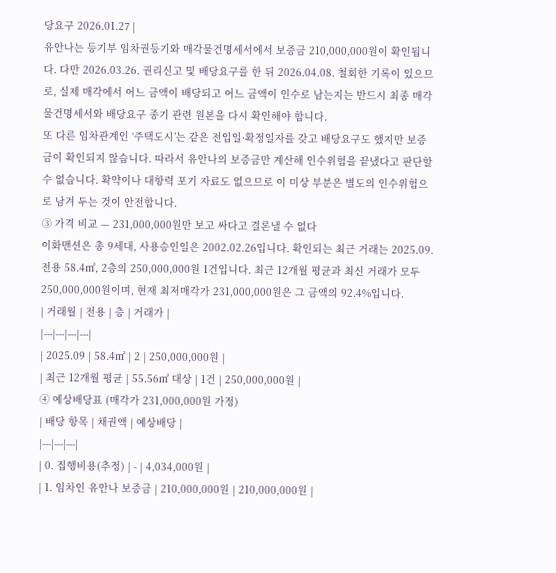당요구 2026.01.27 |
유안나는 등기부 임차권등기와 매각물건명세서에서 보증금 210,000,000원이 확인됩니다. 다만 2026.03.26. 권리신고 및 배당요구를 한 뒤 2026.04.08. 철회한 기록이 있으므로, 실제 매각에서 어느 금액이 배당되고 어느 금액이 인수로 남는지는 반드시 최종 매각물건명세서와 배당요구 종기 관련 원본을 다시 확인해야 합니다.
또 다른 임차관계인 ‘주택도시’는 같은 전입일·확정일자를 갖고 배당요구도 했지만 보증금이 확인되지 않습니다. 따라서 유안나의 보증금만 계산해 인수위험을 끝냈다고 판단할 수 없습니다. 확약이나 대항력 포기 자료도 없으므로 이 미상 부분은 별도의 인수위험으로 남겨 두는 것이 안전합니다.
③ 가격 비교 — 231,000,000원만 보고 싸다고 결론낼 수 없다
이화맨션은 총 9세대, 사용승인일은 2002.02.26입니다. 확인되는 최근 거래는 2025.09. 전용 58.4㎡, 2층의 250,000,000원 1건입니다. 최근 12개월 평균과 최신 거래가 모두 250,000,000원이며, 현재 최저매각가 231,000,000원은 그 금액의 92.4%입니다.
| 거래월 | 전용 | 층 | 거래가 |
|---|---|---|---|
| 2025.09 | 58.4㎡ | 2 | 250,000,000원 |
| 최근 12개월 평균 | 55.56㎡ 대상 | 1건 | 250,000,000원 |
④ 예상배당표 (매각가 231,000,000원 가정)
| 배당 항목 | 채권액 | 예상배당 |
|---|---|---|
| 0. 집행비용(추정) | - | 4,034,000원 |
| 1. 임차인 유안나 보증금 | 210,000,000원 | 210,000,000원 |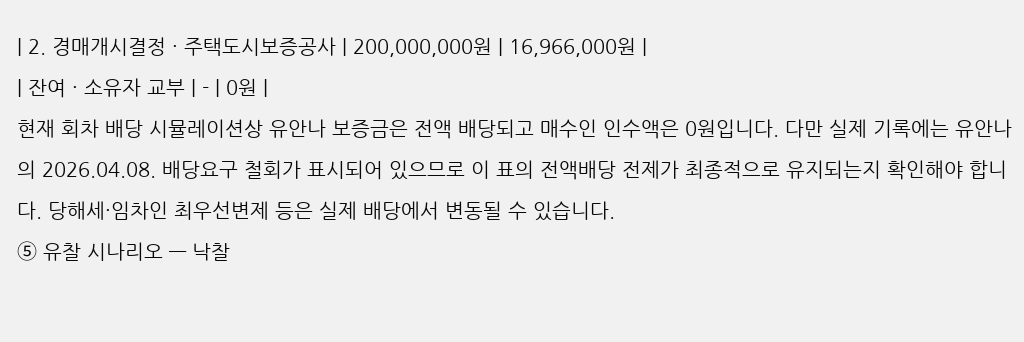| 2. 경매개시결정 · 주택도시보증공사 | 200,000,000원 | 16,966,000원 |
| 잔여 · 소유자 교부 | - | 0원 |
현재 회차 배당 시뮬레이션상 유안나 보증금은 전액 배당되고 매수인 인수액은 0원입니다. 다만 실제 기록에는 유안나의 2026.04.08. 배당요구 철회가 표시되어 있으므로 이 표의 전액배당 전제가 최종적으로 유지되는지 확인해야 합니다. 당해세·임차인 최우선변제 등은 실제 배당에서 변동될 수 있습니다.
⑤ 유찰 시나리오 — 낙찰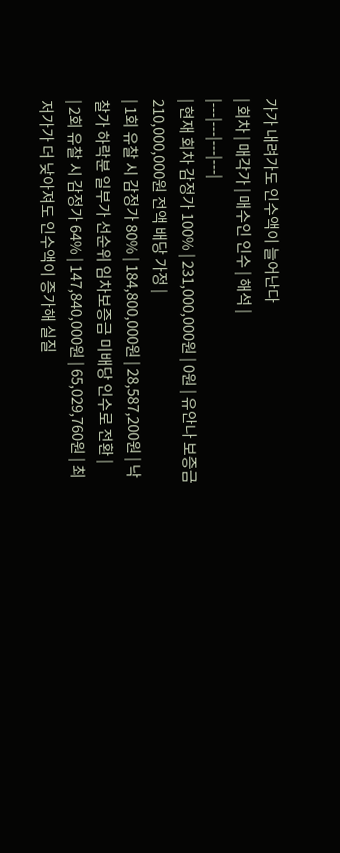가가 내려가도 인수액이 늘어난다
| 회차 | 매각가 | 매수인 인수 | 해석 |
|---|---|---|---|
| 현재 회차 감정가 100% | 231,000,000원 | 0원 | 유안나 보증금 210,000,000원 전액 배당 가정 |
| 1회 유찰 시 감정가 80% | 184,800,000원 | 28,587,200원 | 낙찰가 하락분 일부가 선순위 임차보증금 미배당 인수로 전환 |
| 2회 유찰 시 감정가 64% | 147,840,000원 | 65,029,760원 | 최저가가 더 낮아져도 인수액이 증가해 실질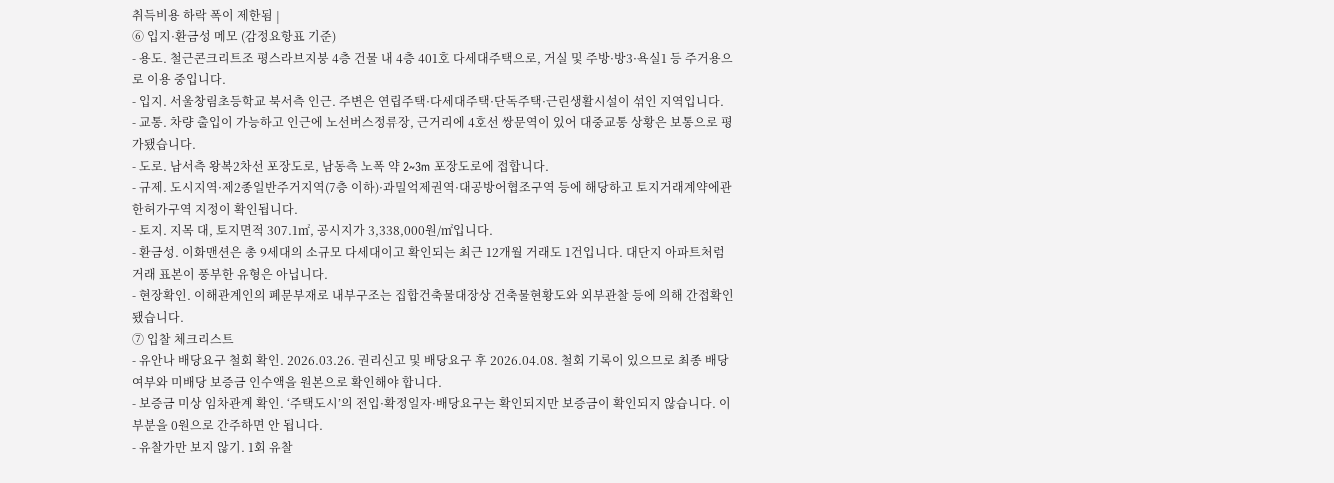취득비용 하락 폭이 제한됨 |
⑥ 입지·환금성 메모 (감정요항표 기준)
- 용도. 철근콘크리트조 평스라브지붕 4층 건물 내 4층 401호 다세대주택으로, 거실 및 주방·방3·욕실1 등 주거용으로 이용 중입니다.
- 입지. 서울창림초등학교 북서측 인근. 주변은 연립주택·다세대주택·단독주택·근린생활시설이 섞인 지역입니다.
- 교통. 차량 출입이 가능하고 인근에 노선버스정류장, 근거리에 4호선 쌍문역이 있어 대중교통 상황은 보통으로 평가됐습니다.
- 도로. 남서측 왕복2차선 포장도로, 남동측 노폭 약 2~3m 포장도로에 접합니다.
- 규제. 도시지역·제2종일반주거지역(7층 이하)·과밀억제권역·대공방어협조구역 등에 해당하고 토지거래계약에관한허가구역 지정이 확인됩니다.
- 토지. 지목 대, 토지면적 307.1㎡, 공시지가 3,338,000원/㎡입니다.
- 환금성. 이화맨션은 총 9세대의 소규모 다세대이고 확인되는 최근 12개월 거래도 1건입니다. 대단지 아파트처럼 거래 표본이 풍부한 유형은 아닙니다.
- 현장확인. 이해관계인의 폐문부재로 내부구조는 집합건축물대장상 건축물현황도와 외부관찰 등에 의해 간접확인됐습니다.
⑦ 입찰 체크리스트
- 유안나 배당요구 철회 확인. 2026.03.26. 권리신고 및 배당요구 후 2026.04.08. 철회 기록이 있으므로 최종 배당 여부와 미배당 보증금 인수액을 원본으로 확인해야 합니다.
- 보증금 미상 임차관계 확인. ‘주택도시’의 전입·확정일자·배당요구는 확인되지만 보증금이 확인되지 않습니다. 이 부분을 0원으로 간주하면 안 됩니다.
- 유찰가만 보지 않기. 1회 유찰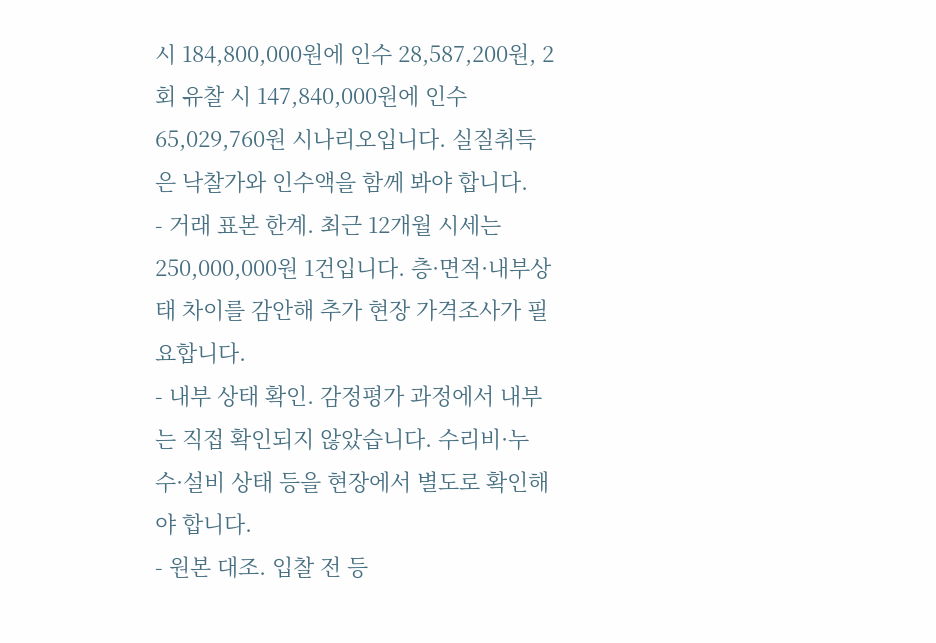시 184,800,000원에 인수 28,587,200원, 2회 유찰 시 147,840,000원에 인수 65,029,760원 시나리오입니다. 실질취득은 낙찰가와 인수액을 함께 봐야 합니다.
- 거래 표본 한계. 최근 12개월 시세는 250,000,000원 1건입니다. 층·면적·내부상태 차이를 감안해 추가 현장 가격조사가 필요합니다.
- 내부 상태 확인. 감정평가 과정에서 내부는 직접 확인되지 않았습니다. 수리비·누수·설비 상태 등을 현장에서 별도로 확인해야 합니다.
- 원본 대조. 입찰 전 등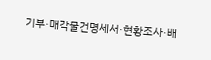기부·매각물건명세서·현황조사·배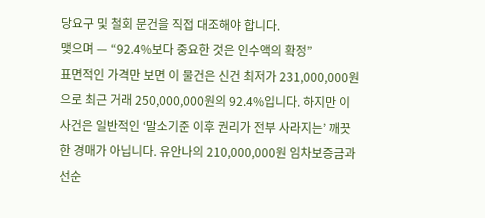당요구 및 철회 문건을 직접 대조해야 합니다.
맺으며 — “92.4%보다 중요한 것은 인수액의 확정”
표면적인 가격만 보면 이 물건은 신건 최저가 231,000,000원으로 최근 거래 250,000,000원의 92.4%입니다. 하지만 이 사건은 일반적인 ‘말소기준 이후 권리가 전부 사라지는’ 깨끗한 경매가 아닙니다. 유안나의 210,000,000원 임차보증금과 선순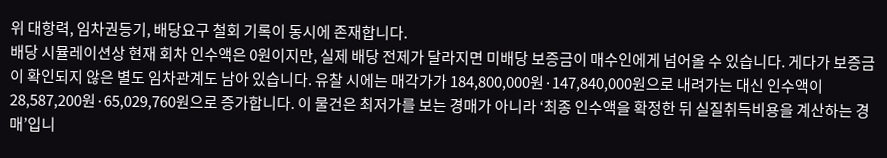위 대항력, 임차권등기, 배당요구 철회 기록이 동시에 존재합니다.
배당 시뮬레이션상 현재 회차 인수액은 0원이지만, 실제 배당 전제가 달라지면 미배당 보증금이 매수인에게 넘어올 수 있습니다. 게다가 보증금이 확인되지 않은 별도 임차관계도 남아 있습니다. 유찰 시에는 매각가가 184,800,000원·147,840,000원으로 내려가는 대신 인수액이 28,587,200원·65,029,760원으로 증가합니다. 이 물건은 최저가를 보는 경매가 아니라 ‘최종 인수액을 확정한 뒤 실질취득비용을 계산하는 경매’입니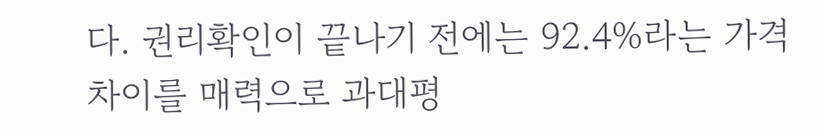다. 권리확인이 끝나기 전에는 92.4%라는 가격 차이를 매력으로 과대평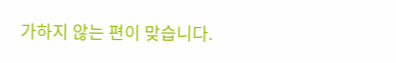가하지 않는 편이 맞습니다.